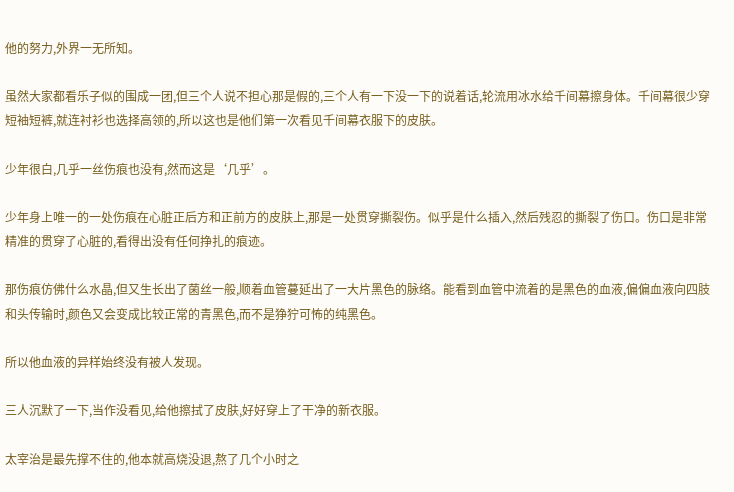他的努力,外界一无所知。

虽然大家都看乐子似的围成一团,但三个人说不担心那是假的,三个人有一下没一下的说着话,轮流用冰水给千间幕擦身体。千间幕很少穿短袖短裤,就连衬衫也选择高领的,所以这也是他们第一次看见千间幕衣服下的皮肤。

少年很白,几乎一丝伤痕也没有,然而这是‘几乎’。

少年身上唯一的一处伤痕在心脏正后方和正前方的皮肤上,那是一处贯穿撕裂伤。似乎是什么插入,然后残忍的撕裂了伤口。伤口是非常精准的贯穿了心脏的,看得出没有任何挣扎的痕迹。

那伤痕仿佛什么水晶,但又生长出了菌丝一般,顺着血管蔓延出了一大片黑色的脉络。能看到血管中流着的是黑色的血液,偏偏血液向四肢和头传输时,颜色又会变成比较正常的青黑色,而不是狰狞可怖的纯黑色。

所以他血液的异样始终没有被人发现。

三人沉默了一下,当作没看见,给他擦拭了皮肤,好好穿上了干净的新衣服。

太宰治是最先撑不住的,他本就高烧没退,熬了几个小时之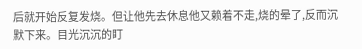后就开始反复发烧。但让他先去休息他又赖着不走,烧的晕了,反而沉默下来。目光沉沉的盯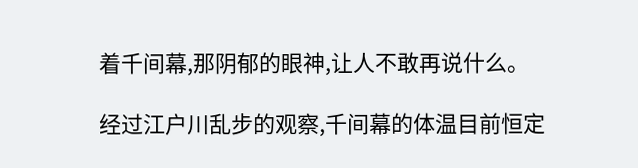着千间幕,那阴郁的眼神,让人不敢再说什么。

经过江户川乱步的观察,千间幕的体温目前恒定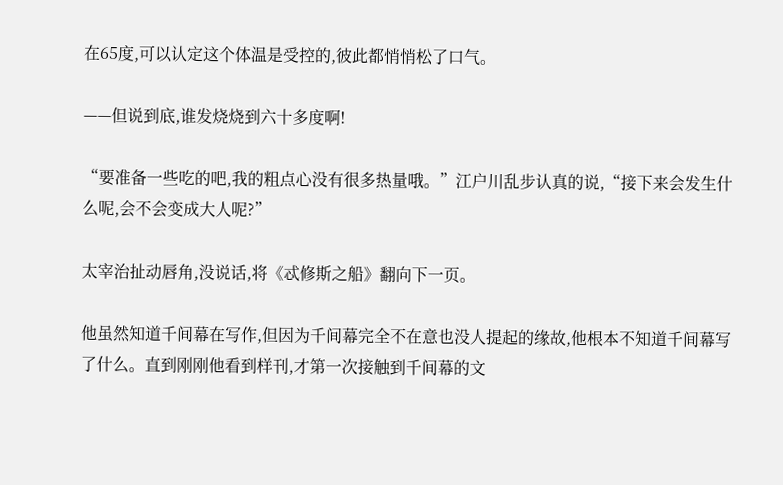在65度,可以认定这个体温是受控的,彼此都悄悄松了口气。

——但说到底,谁发烧烧到六十多度啊!

“要准备一些吃的吧,我的粗点心没有很多热量哦。”江户川乱步认真的说,“接下来会发生什么呢,会不会变成大人呢?”

太宰治扯动唇角,没说话,将《忒修斯之船》翻向下一页。

他虽然知道千间幕在写作,但因为千间幕完全不在意也没人提起的缘故,他根本不知道千间幕写了什么。直到刚刚他看到样刊,才第一次接触到千间幕的文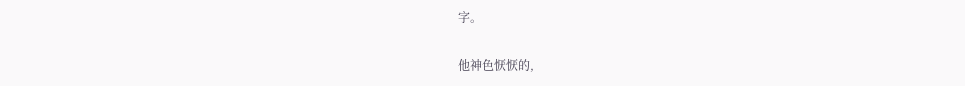字。

他神色恹恹的,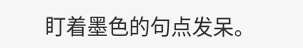盯着墨色的句点发呆。